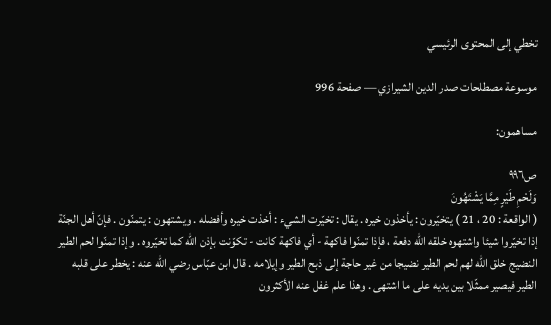تخطي إلى المحتوى الرئيسي

موسوعة مصطلحات صدر الدين الشيرازي — صفحة 996

مساهمون:

ص٩٩٦
وَلَحْمِ طَيْرٍ مِمَّا يَشْتَهُونَ
( الواقعة : 20 ، 21 ) يتخيّرون : يأخذون خيره . يقال : تخيّرت الشيء : أخذت خيره وأفضله . ويشتهون : يتمنّون . فإنّ أهل الجنّة إذا تخيّروا شيئا واشتهوه خلقه اللّه دفعة ، فإذا تمنّوا فاكهة - أي فاكهة كانت - تكوّنت بإذن اللّه كما تخيّروه . وإذا تمنّوا لحم الطير النضيج خلق اللّه لهم لحم الطير نضيجا من غير حاجة إلى ذبح الطير وإيلامه . قال ابن عبّاس رضي اللّه عنه : يخطر على قلبه الطير فيصير ممثّلا بين يديه على ما اشتهى . وهذا علم غفل عنه الأكثرون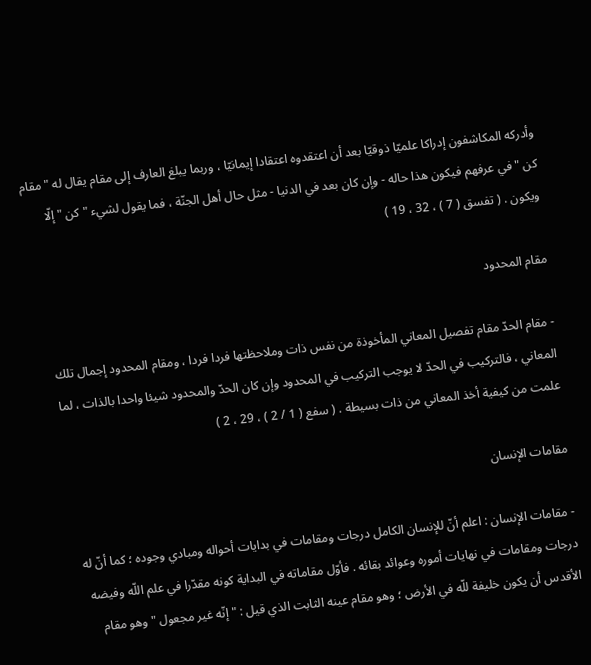وأدركه المكاشفون إدراكا علميّا ذوقيّا بعد أن اعتقدوه اعتقادا إيمانيّا ، وربما يبلغ العارف إلى مقام يقال له " مقام كن " في عرفهم فيكون هذا حاله - وإن كان بعد في الدنيا - مثل حال أهل الجنّة ، فما يقول لشيء " كن " إلّا ويكون . ( تفسق ( 7 ) ، 32 ، 19 )

مقام المحدود

- مقام الحدّ مقام تفصيل المعاني المأخوذة من نفس ذات وملاحظتها فردا فردا ، ومقام المحدود إجمال تلك المعاني ، فالتركيب في الحدّ لا يوجب التركيب في المحدود وإن كان الحدّ والمحدود شيئا واحدا بالذات ، لما علمت من كيفية أخذ المعاني من ذات بسيطة . ( سفع ( 1 / 2 ) ، 29 ، 2 )

مقامات الإنسان

- مقامات الإنسان : اعلم أنّ للإنسان الكامل درجات ومقامات في بدايات أحواله ومبادي وجوده ؛ كما أنّ له درجات ومقامات في نهايات أموره وعوائد بقائه . فأوّل مقاماته في البداية كونه مقدّرا في علم اللّه وفيضه الأقدس أن يكون خليفة للّه في الأرض ؛ وهو مقام عينه الثابت الذي قيل : " إنّه غير مجعول " وهو مقام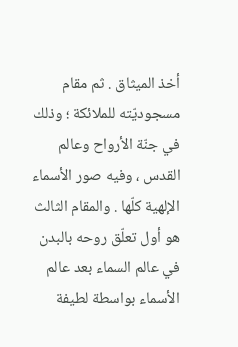أخذ الميثاق . ثم مقام مسجوديّته للملائكة ؛ وذلك في جنّة الأرواح وعالم القدس ، وفيه صور الأسماء الإلهية كلّها . والمقام الثالث هو أول تعلّق روحه بالبدن في عالم السماء بعد عالم الأسماء بواسطة لطيفة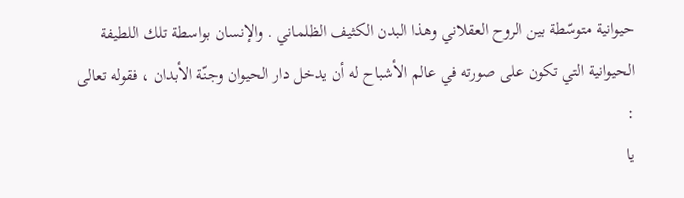حيوانية متوسّطة بين الروح العقلاني وهذا البدن الكثيف الظلماني . والإنسان بواسطة تلك اللطيفة الحيوانية التي تكون على صورته في عالم الأشباح له أن يدخل دار الحيوان وجنّة الأبدان ، فقوله تعالى :
يا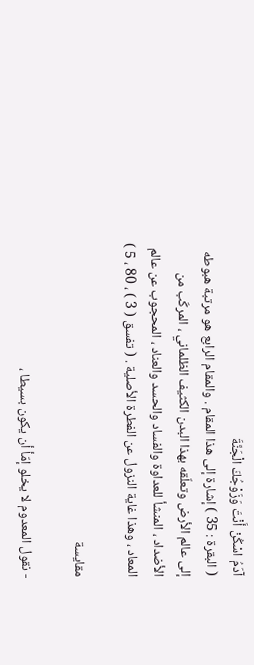آدَمُ اسْكُنْ أَنْتَ وَزَوْجُكَ الْجَنَّةَ
( البقرة : 35 ) إشارة إلى هذا المقام . والمقام الرابع هو مرتبة هبوطه إلى عالم الأرض وتعلّقه بهذا البدن الكثيف الظلماني ، المركّب من الأضداد ، المنشأ للعداوة والفساد والحسد والعناد ، المحجوب عن عالم المعاد ، وهذا غاية النزول عن الفطرة الأصلية . ( تفسق ( 3 ) ، 80 ، 5 )

مقايسة

- نقول المعدوم لا يخلو إمّأ أن يكون بسيطا ،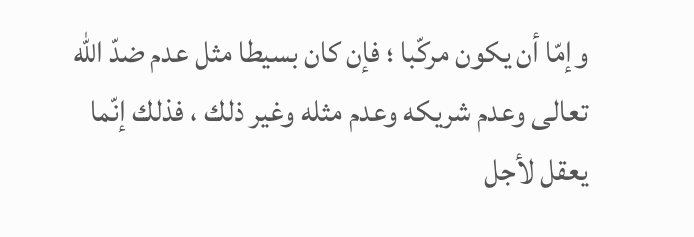وإمّا أن يكون مركّبا ؛ فإن كان بسيطا مثل عدم ضدّ اللّه تعالى وعدم شريكه وعدم مثله وغير ذلك ، فذلك إنّما يعقل لأجل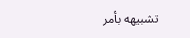تشبيهه بأمر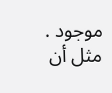موجود . مثل أن